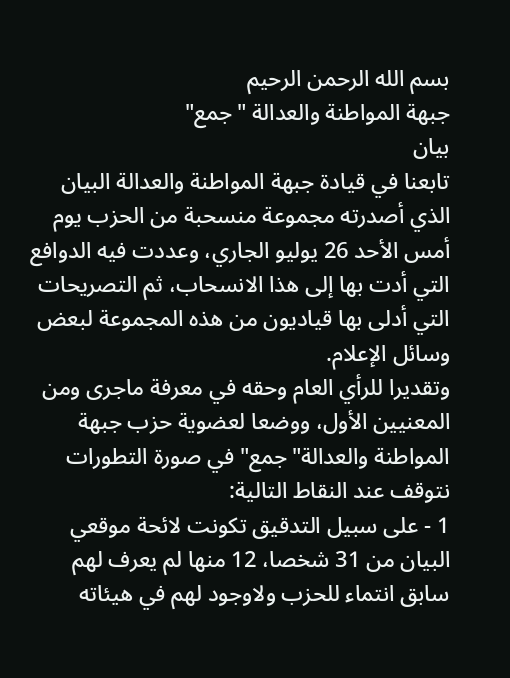بسم الله الرحمن الرحيم
جبهة المواطنة والعدالة "جمع"
بيان
تابعنا في قيادة جبهة المواطنة والعدالة البيان الذي أصدرته مجموعة منسحبة من الحزب يوم أمس الأحد 26 يوليو الجاري، وعددت فيه الدوافع التي أدت بها إلى هذا الانسحاب، ثم التصريحات التي أدلى بها قياديون من هذه المجموعة لبعض وسائل الإعلام.
وتقديرا للرأي العام وحقه في معرفة ماجرى ومن المعنيين الأول، ووضعا لعضوية حزب جبهة المواطنة والعدالة"جمع" في صورة التطورات نتوقف عند النقاط التالية:
1 - على سبيل التدقيق تكونت لائحة موقعي البيان من 31 شخصا، 12 منها لم يعرف لهم سابق انتماء للحزب ولاوجود لهم في هيئاته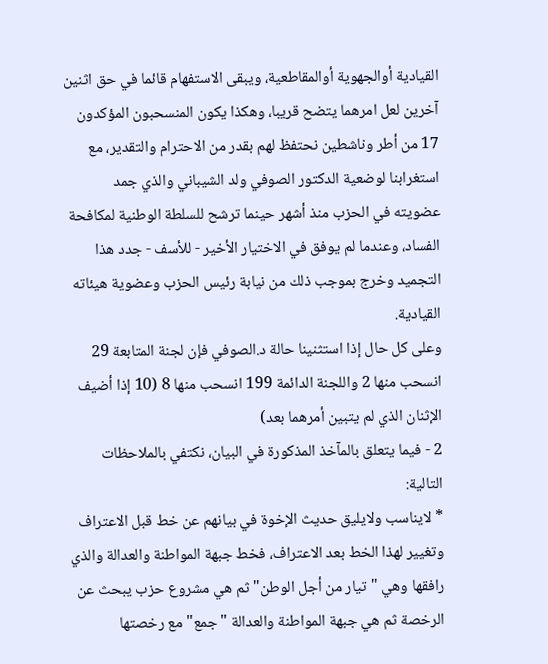القيادية أوالجهوية أوالمقاطعية، ويبقى الاستفهام قائما في حق اثنين آخرين لعل امرهما يتضح قريبا، وهكذا يكون المنسحبون المؤكدون 17 من أطر وناشطين نحتفظ لهم بقدر من الاحترام والتقدير، مع استغرابنا لوضعية الدكتور الصوفي ولد الشيباني والذي جمد عضويته في الحزب منذ أشهر حينما ترشح للسلطة الوطنية لمكافحة الفساد، وعندما لم يوفق في الاختيار الأخير - للأسف - جدد هذا التجميد وخرج بموجب ذلك من نيابة رئيس الحزب وعضوية هيئاته القيادية.
وعلى كل حال إذا استثنينا حالة د.الصوفي فإن لجنة المتابعة 29 انسحب منها 2 واللجنة الدائمة 199 انسحب منها 8 (10 إذا أضيف الإثنان الذي لم يتبين أمرهما بعد)
2 - فيما يتعلق بالمآخذ المذكورة في البيان، نكتفي بالملاحظات التالية:
* لايناسب ولايليق حديث الإخوة في بيانهم عن خط قبل الاعتراف وتغيير لهذا الخط بعد الاعتراف، فخط جبهة المواطنة والعدالة والذي رافقها وهي "تيار من أجل الوطن" ثم هي مشروع حزب يبحث عن الرخصة ثم هي جبهة المواطنة والعدالة "جمع" مع رخصتها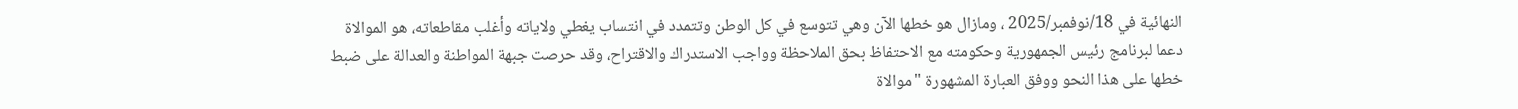النهائية في 18/نوفمبر/2025 ، ومازال هو خطها الآن وهي تتوسع في كل الوطن وتتمدد في انتساب يغطي ولاياته وأغلب مقاطعاته، هو الموالاة دعما لبرنامج رئيس الجمهورية وحكومته مع الاحتفاظ بحق الملاحظة وواجب الاستدراك والاقتراح، وقد حرصت جبهة المواطنة والعدالة على ضبط خطها على هذا النحو ووفق العبارة المشهورة "موالاة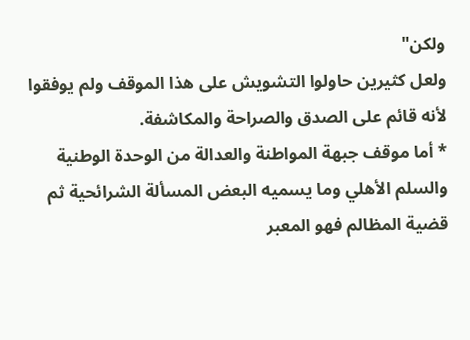ولكن"
ولعل كثيرين حاولوا التشويش على هذا الموقف ولم يوفقوا لأنه قائم على الصدق والصراحة والمكاشفة.
* أما موقف جبهة المواطنة والعدالة من الوحدة الوطنية والسلم الأهلي وما يسميه البعض المسألة الشرائحية ثم قضية المظالم فهو المعبر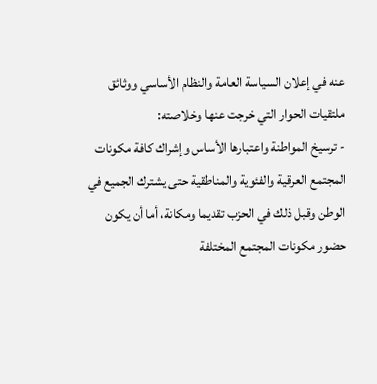عنه في إعلان السياسة العامة والنظام الأساسي ووثائق ملتقيات الحوار التي خرجت عنها وخلاصته:
- ترسيخ المواطنة واعتبارها الأساس وإشراك كافة مكونات المجتمع العرقية والفئوية والمناطقية حتى يشترك الجميع في الوطن وقبل ذلك في الحزب تقديما ومكانة، أما أن يكون حضور مكونات المجتمع المختلفة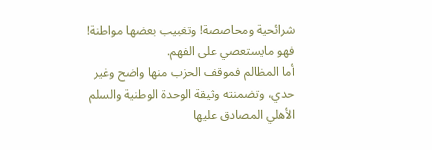شرائحية ومحاصصة! وتغبيب بعضها مواطنة! فهو مايستعصي على الفهم.
أما المظالم فموقف الحزب منها واضح وغير حدي، وتضمنته وثيقة الوحدة الوطنية والسلم الأهلي المصادق عليها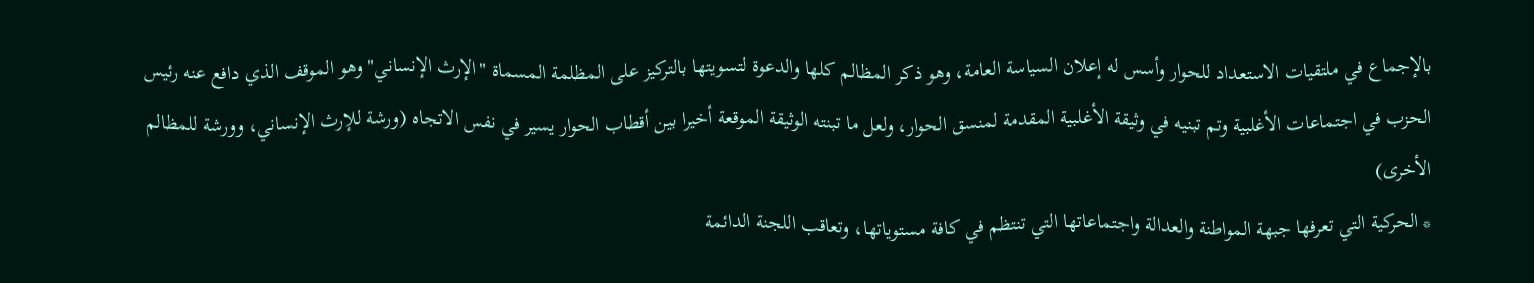بالإجماع في ملتقيات الاستعداد للحوار وأسس له إعلان السياسة العامة، وهو ذكر المظالم كلها والدعوة لتسويتها بالتركيز على المظلمة المسماة "الإرث الإنساني" وهو الموقف الذي دافع عنه رئيس الحزب في اجتماعات الأغلبية وتم تبنيه في وثيقة الأغلبية المقدمة لمنسق الحوار، ولعل ما تبنته الوثيقة الموقعة أخيرا بين أقطاب الحوار يسير في نفس الاتجاه (ورشة للإرث الإنساني، وورشة للمظالم الأخرى)
* الحركية التي تعرفها جبهة المواطنة والعدالة واجتماعاتها التي تنتظم في كافة مستوياتها، وتعاقب اللجنة الدائمة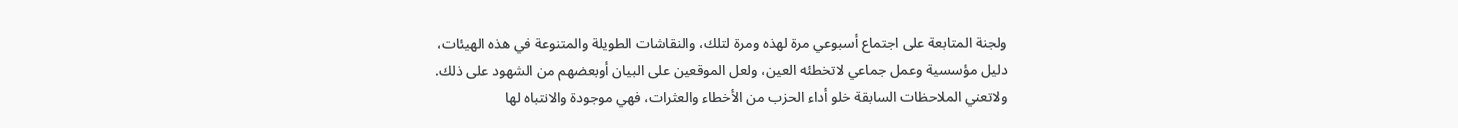ولجنة المتابعة على اجتماع أسبوعي مرة لهذه ومرة لتلك، والنقاشات الطويلة والمتنوعة في هذه الهيئات، دليل مؤسسية وعمل جماعي لاتخطئه العين، ولعل الموقعين على البيان أوبعضهم من الشهود على ذلك.
ولاتعني الملاحظات السابقة خلو أداء الحزب من الأخطاء والعثرات، فهي موجودة والانتباه لها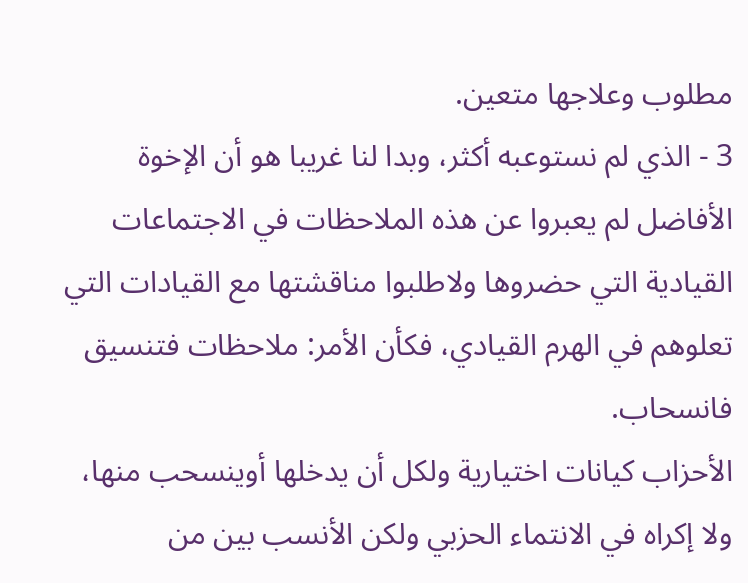مطلوب وعلاجها متعين.
3 - الذي لم نستوعبه أكثر، وبدا لنا غريبا هو أن الإخوة الأفاضل لم يعبروا عن هذه الملاحظات في الاجتماعات القيادية التي حضروها ولاطلبوا مناقشتها مع القيادات التي تعلوهم في الهرم القيادي، فكأن الأمر: ملاحظات فتنسيق فانسحاب.
الأحزاب كيانات اختيارية ولكل أن يدخلها أوينسحب منها، ولا إكراه في الانتماء الحزبي ولكن الأنسب بين من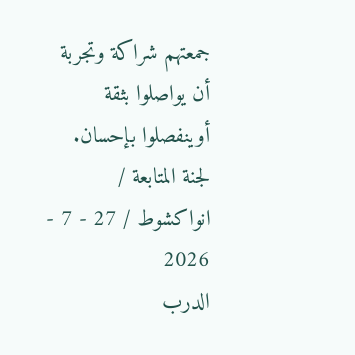جمعتهم شراكة وتجربة أن يواصلوا بثقة أوينفصلوا بإحسان.
لجنة المتابعة / انواكشوط / 27 - 7 - 2026
الدرب